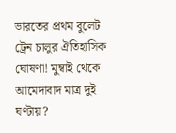ভারতের প্রথম বুলেট ট্রেন চালুর ঐতিহাসিক ঘোষণা! মুম্বাই থেকে আমেদাবাদ মাত্র দুই ঘণ্টায়?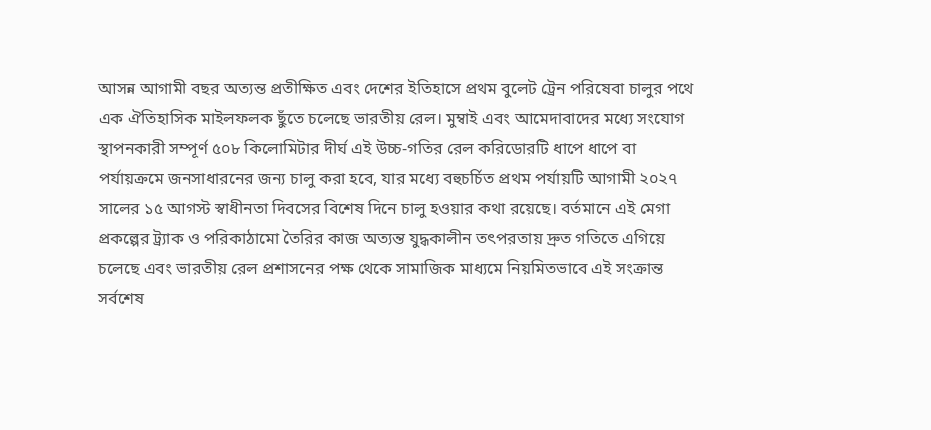আসন্ন আগামী বছর অত্যন্ত প্রতীক্ষিত এবং দেশের ইতিহাসে প্রথম বুলেট ট্রেন পরিষেবা চালুর পথে এক ঐতিহাসিক মাইলফলক ছুঁতে চলেছে ভারতীয় রেল। মুম্বাই এবং আমেদাবাদের মধ্যে সংযোগ স্থাপনকারী সম্পূর্ণ ৫০৮ কিলোমিটার দীর্ঘ এই উচ্চ-গতির রেল করিডোরটি ধাপে ধাপে বা পর্যায়ক্রমে জনসাধারনের জন্য চালু করা হবে, যার মধ্যে বহুচর্চিত প্রথম পর্যায়টি আগামী ২০২৭ সালের ১৫ আগস্ট স্বাধীনতা দিবসের বিশেষ দিনে চালু হওয়ার কথা রয়েছে। বর্তমানে এই মেগা প্রকল্পের ট্র্যাক ও পরিকাঠামো তৈরির কাজ অত্যন্ত যুদ্ধকালীন তৎপরতায় দ্রুত গতিতে এগিয়ে চলেছে এবং ভারতীয় রেল প্রশাসনের পক্ষ থেকে সামাজিক মাধ্যমে নিয়মিতভাবে এই সংক্রান্ত সর্বশেষ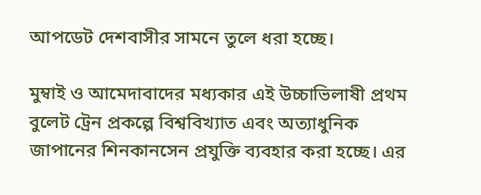আপডেট দেশবাসীর সামনে তুলে ধরা হচ্ছে।

মুম্বাই ও আমেদাবাদের মধ্যকার এই উচ্চাভিলাষী প্রথম বুলেট ট্রেন প্রকল্পে বিশ্ববিখ্যাত এবং অত্যাধুনিক জাপানের শিনকানসেন প্রযুক্তি ব্যবহার করা হচ্ছে। এর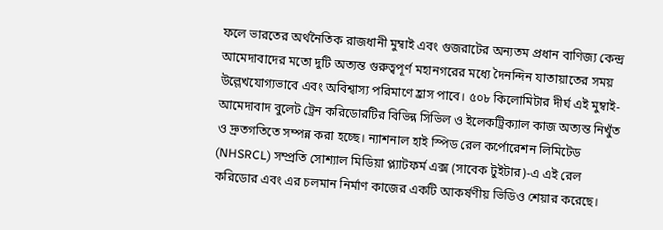ফলে ভারতের অর্থনৈতিক রাজধানী মুম্বাই এবং গুজরাটের অন্যতম প্রধান বাণিজ্য কেন্দ্র আমেদাবাদের মতো দুটি অত্যন্ত গুরুত্বপূর্ণ মহানগরের মধ্যে দৈনন্দিন যাতায়াতের সময় উল্লেখযোগ্যভাবে এবং অবিশ্বাস্য পরিমাণে হ্রাস পাবে। ৫০৮ কিলোমিটার দীর্ঘ এই মুম্বাই-আমেদাবাদ বুলেট ট্রেন করিডোরটির বিভিন্ন সিভিল ও ইলেকট্রিক্যাল কাজ অত্যন্ত নিখুঁত ও দ্রুতগতিতে সম্পন্ন করা হচ্ছে। ন্যাশনাল হাই স্পিড রেল কর্পোরেশন লিমিটেড (NHSRCL) সম্প্রতি সোশ্যাল মিডিয়া প্ল্যাটফর্ম এক্স (সাবেক টুইটার)-এ এই রেল করিডোর এবং এর চলমান নির্মাণ কাজের একটি আকর্ষণীয় ভিডিও শেয়ার করেছে।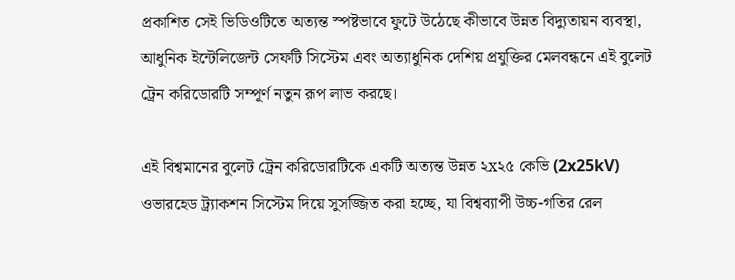প্রকাশিত সেই ভিডিওটিতে অত্যন্ত স্পষ্টভাবে ফুটে উঠেছে কীভাবে উন্নত বিদ্যুতায়ন ব্যবস্থা, আধুনিক ইন্টেলিজেন্ট সেফটি সিস্টেম এবং অত্যাধুনিক দেশিয় প্রযুক্তির মেলবন্ধনে এই বুলেট ট্রেন করিডোরটি সম্পূর্ণ নতুন রূপ লাভ করছে।

এই বিশ্বমানের বুলেট ট্রেন করিডোরটিকে একটি অত্যন্ত উন্নত ২x২৫ কেভি (2x25kV) ওভারহেড ট্র্যাকশন সিস্টেম দিয়ে সুসজ্জিত করা হচ্ছে, যা বিশ্বব্যাপী উচ্চ-গতির রেল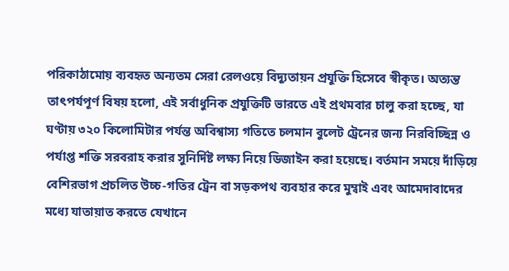পরিকাঠামোয় ব্যবহৃত অন্যতম সেরা রেলওয়ে বিদ্যুতায়ন প্রযুক্তি হিসেবে স্বীকৃত। অত্যন্ত তাৎপর্যপূর্ণ বিষয় হলো, এই সর্বাধুনিক প্রযুক্তিটি ভারতে এই প্রথমবার চালু করা হচ্ছে, যা ঘণ্টায় ৩২০ কিলোমিটার পর্যন্ত অবিশ্বাস্য গতিতে চলমান বুলেট ট্রেনের জন্য নিরবিচ্ছিন্ন ও পর্যাপ্ত শক্তি সরবরাহ করার সুনির্দিষ্ট লক্ষ্য নিয়ে ডিজাইন করা হয়েছে। বর্তমান সময়ে দাঁড়িয়ে বেশিরভাগ প্রচলিত উচ্চ-গতির ট্রেন বা সড়কপথ ব্যবহার করে মুম্বাই এবং আমেদাবাদের মধ্যে যাতায়াত করতে যেখানে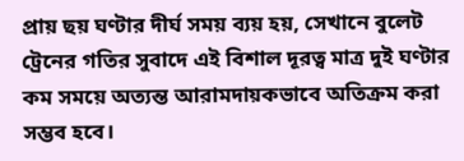প্রায় ছয় ঘণ্টার দীর্ঘ সময় ব্যয় হয়, সেখানে বুলেট ট্রেনের গতির সুবাদে এই বিশাল দূরত্ব মাত্র দুই ঘণ্টার কম সময়ে অত্যন্ত আরামদায়কভাবে অতিক্রম করা সম্ভব হবে।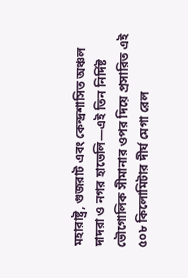মহারাষ্ট্র, গুজরাট এবং কেন্দ্রশাসিত অঞ্চল দাদরা ও নগর হাভেলি—এই তিন নির্দিষ্ট ভৌগোলিক সীমানার ওপর দিয়ে প্রসারিত এই ৫০৮ কিলোমিটার দীর্ঘ মেগা রেল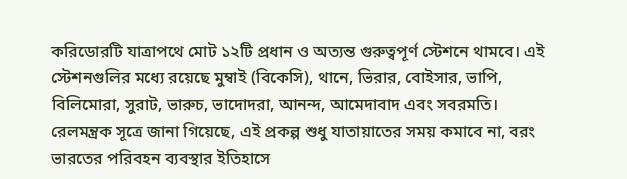করিডোরটি যাত্রাপথে মোট ১২টি প্রধান ও অত্যন্ত গুরুত্বপূর্ণ স্টেশনে থামবে। এই স্টেশনগুলির মধ্যে রয়েছে মুম্বাই (বিকেসি), থানে, ভিরার, বোইসার, ভাপি, বিলিমোরা, সুরাট, ভারুচ, ভাদোদরা, আনন্দ, আমেদাবাদ এবং সবরমতি। রেলমন্ত্রক সূত্রে জানা গিয়েছে, এই প্রকল্প শুধু যাতায়াতের সময় কমাবে না, বরং ভারতের পরিবহন ব্যবস্থার ইতিহাসে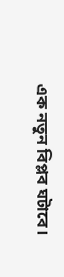এক নতুন বিপ্লব ঘটাবে।